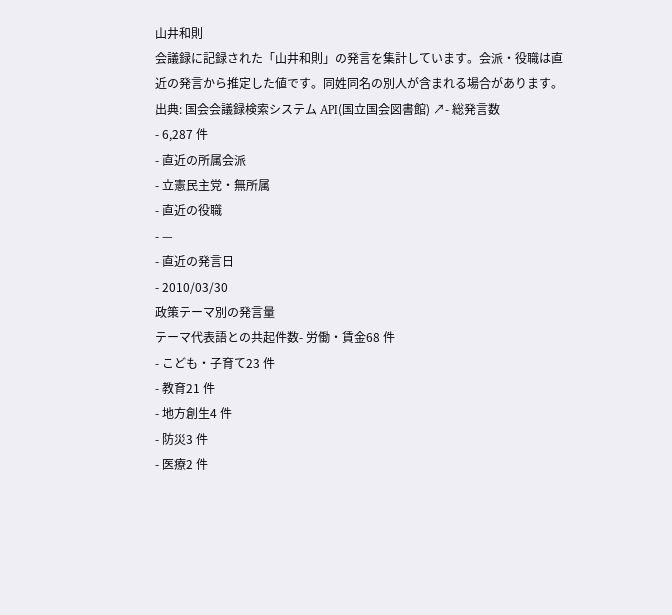山井和則
会議録に記録された「山井和則」の発言を集計しています。会派・役職は直近の発言から推定した値です。同姓同名の別人が含まれる場合があります。
出典: 国会会議録検索システム API(国立国会図書館) ↗- 総発言数
- 6,287 件
- 直近の所属会派
- 立憲民主党・無所属
- 直近の役職
- —
- 直近の発言日
- 2010/03/30
政策テーマ別の発言量
テーマ代表語との共起件数- 労働・賃金68 件
- こども・子育て23 件
- 教育21 件
- 地方創生4 件
- 防災3 件
- 医療2 件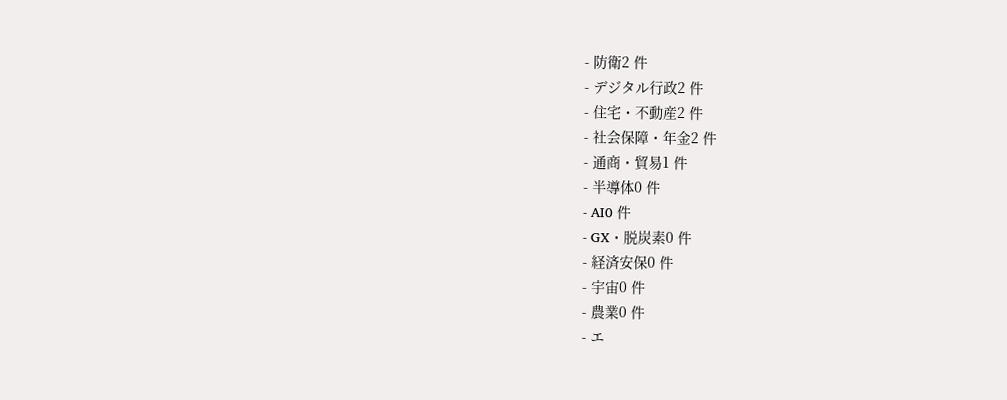- 防衛2 件
- デジタル行政2 件
- 住宅・不動産2 件
- 社会保障・年金2 件
- 通商・貿易1 件
- 半導体0 件
- AI0 件
- GX・脱炭素0 件
- 経済安保0 件
- 宇宙0 件
- 農業0 件
- エ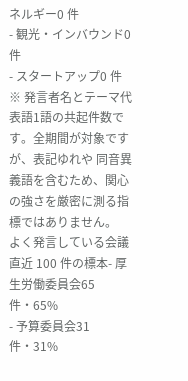ネルギー0 件
- 観光・インバウンド0 件
- スタートアップ0 件
※ 発言者名とテーマ代表語1語の共起件数です。全期間が対象ですが、表記ゆれや 同音異義語を含むため、関心の強さを厳密に測る指標ではありません。
よく発言している会議
直近 100 件の標本- 厚生労働委員会65 件・65%
- 予算委員会31 件・31%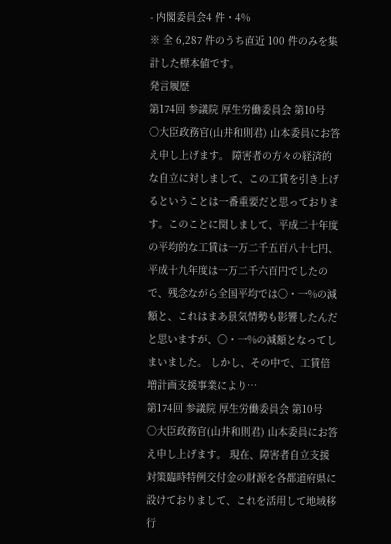- 内閣委員会4 件・4%
※ 全 6,287 件のうち直近 100 件のみを集計した標本値です。
発言履歴
第174回 参議院 厚生労働委員会 第10号
○大臣政務官(山井和則君) 山本委員にお答え申し上げます。 障害者の方々の経済的な自立に対しまして、この工賃を引き上げるということは一番重要だと思っております。このことに関しまして、平成二十年度の平均的な工賃は一万二千五百八十七円、平成十九年度は一万二千六百円でしたので、残念ながら全国平均では〇・一%の減額と、これはまあ景気情勢も影響したんだと思いますが、〇・一%の減額となってしまいました。 しかし、その中で、工賃倍増計画支援事業により…
第174回 参議院 厚生労働委員会 第10号
○大臣政務官(山井和則君) 山本委員にお答え申し上げます。 現在、障害者自立支援対策臨時特例交付金の財源を各都道府県に設けておりまして、これを活用して地域移行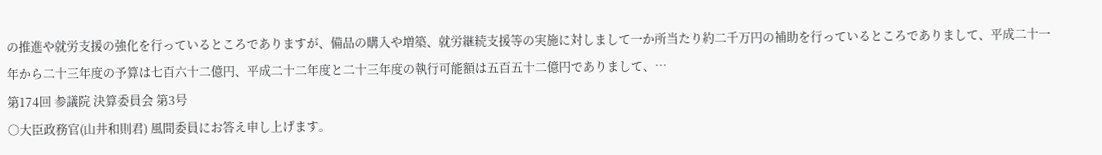の推進や就労支援の強化を行っているところでありますが、備品の購入や増築、就労継続支援等の実施に対しまして一か所当たり約二千万円の補助を行っているところでありまして、平成二十一年から二十三年度の予算は七百六十二億円、平成二十二年度と二十三年度の執行可能額は五百五十二億円でありまして、…
第174回 参議院 決算委員会 第3号
○大臣政務官(山井和則君) 風間委員にお答え申し上げます。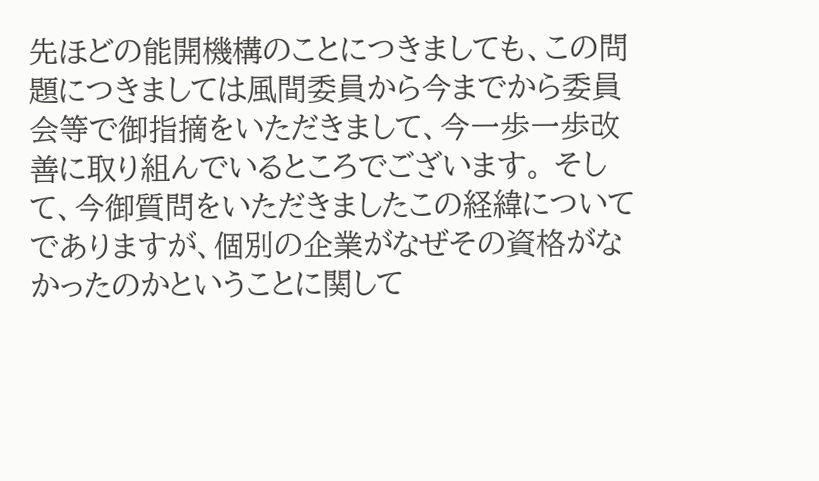先ほどの能開機構のことにつきましても、この問題につきましては風間委員から今までから委員会等で御指摘をいただきまして、今一歩一歩改善に取り組んでいるところでございます。 そして、今御質問をいただきましたこの経緯についてでありますが、個別の企業がなぜその資格がなかったのかということに関して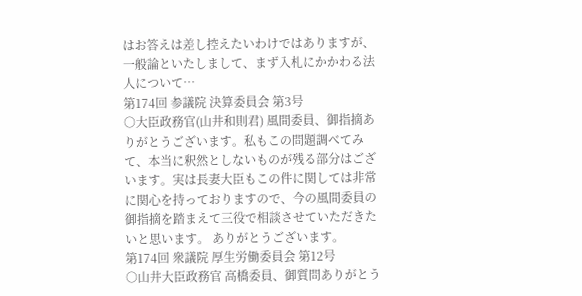はお答えは差し控えたいわけではありますが、一般論といたしまして、まず入札にかかわる法人について…
第174回 参議院 決算委員会 第3号
○大臣政務官(山井和則君) 風間委員、御指摘ありがとうございます。私もこの問題調べてみて、本当に釈然としないものが残る部分はございます。実は長妻大臣もこの件に関しては非常に関心を持っておりますので、今の風間委員の御指摘を踏まえて三役で相談させていただきたいと思います。 ありがとうございます。
第174回 衆議院 厚生労働委員会 第12号
○山井大臣政務官 高橋委員、御質問ありがとう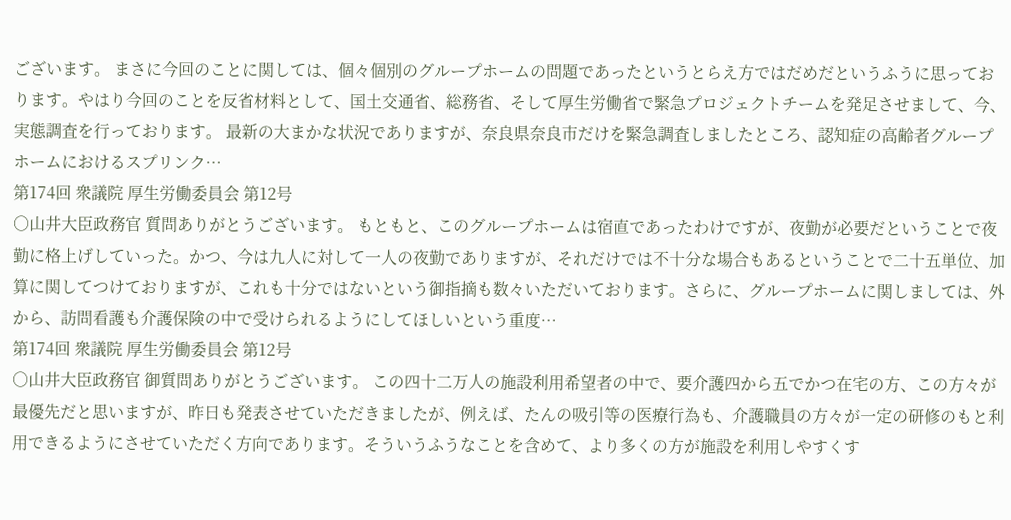ございます。 まさに今回のことに関しては、個々個別のグループホームの問題であったというとらえ方ではだめだというふうに思っております。やはり今回のことを反省材料として、国土交通省、総務省、そして厚生労働省で緊急プロジェクトチームを発足させまして、今、実態調査を行っております。 最新の大まかな状況でありますが、奈良県奈良市だけを緊急調査しましたところ、認知症の高齢者グループホームにおけるスプリンク…
第174回 衆議院 厚生労働委員会 第12号
○山井大臣政務官 質問ありがとうございます。 もともと、このグループホームは宿直であったわけですが、夜勤が必要だということで夜勤に格上げしていった。かつ、今は九人に対して一人の夜勤でありますが、それだけでは不十分な場合もあるということで二十五単位、加算に関してつけておりますが、これも十分ではないという御指摘も数々いただいております。さらに、グループホームに関しましては、外から、訪問看護も介護保険の中で受けられるようにしてほしいという重度…
第174回 衆議院 厚生労働委員会 第12号
○山井大臣政務官 御質問ありがとうございます。 この四十二万人の施設利用希望者の中で、要介護四から五でかつ在宅の方、この方々が最優先だと思いますが、昨日も発表させていただきましたが、例えば、たんの吸引等の医療行為も、介護職員の方々が一定の研修のもと利用できるようにさせていただく方向であります。そういうふうなことを含めて、より多くの方が施設を利用しやすくす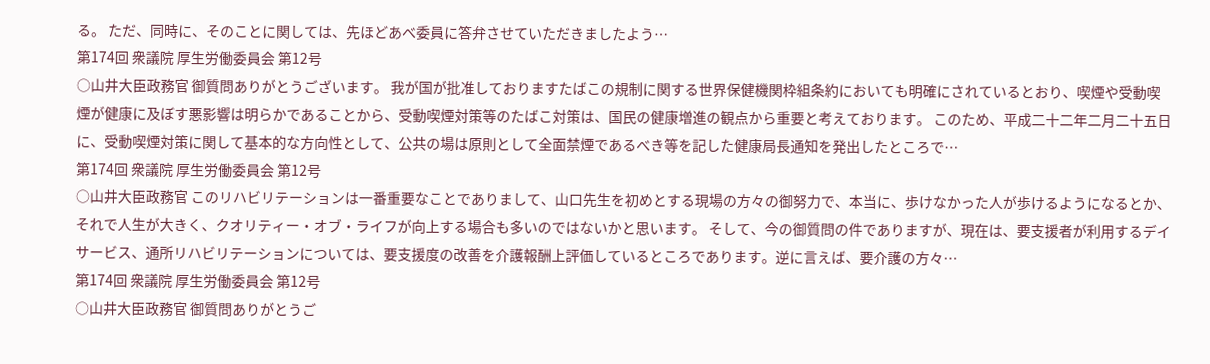る。 ただ、同時に、そのことに関しては、先ほどあべ委員に答弁させていただきましたよう…
第174回 衆議院 厚生労働委員会 第12号
○山井大臣政務官 御質問ありがとうございます。 我が国が批准しておりますたばこの規制に関する世界保健機関枠組条約においても明確にされているとおり、喫煙や受動喫煙が健康に及ぼす悪影響は明らかであることから、受動喫煙対策等のたばこ対策は、国民の健康増進の観点から重要と考えております。 このため、平成二十二年二月二十五日に、受動喫煙対策に関して基本的な方向性として、公共の場は原則として全面禁煙であるべき等を記した健康局長通知を発出したところで…
第174回 衆議院 厚生労働委員会 第12号
○山井大臣政務官 このリハビリテーションは一番重要なことでありまして、山口先生を初めとする現場の方々の御努力で、本当に、歩けなかった人が歩けるようになるとか、それで人生が大きく、クオリティー・オブ・ライフが向上する場合も多いのではないかと思います。 そして、今の御質問の件でありますが、現在は、要支援者が利用するデイサービス、通所リハビリテーションについては、要支援度の改善を介護報酬上評価しているところであります。逆に言えば、要介護の方々…
第174回 衆議院 厚生労働委員会 第12号
○山井大臣政務官 御質問ありがとうご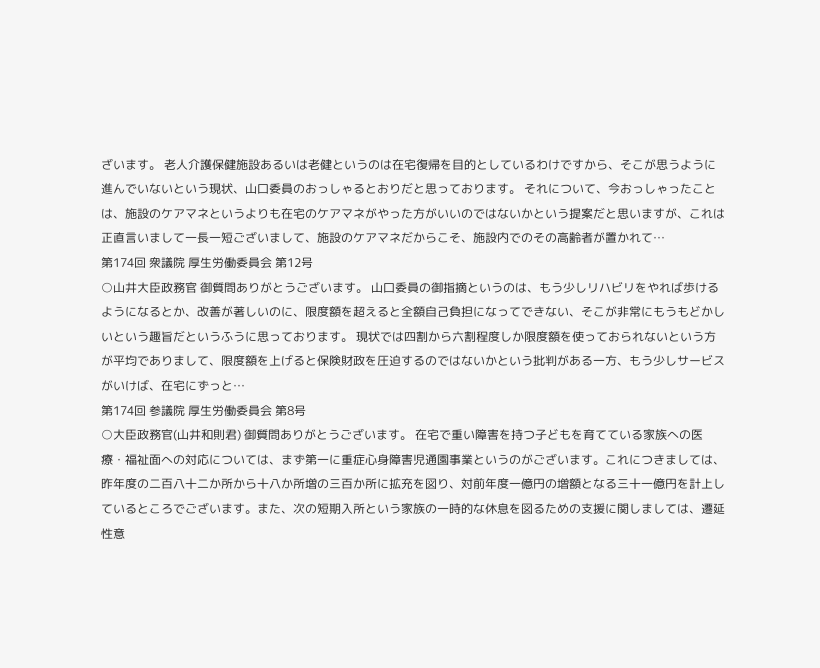ざいます。 老人介護保健施設あるいは老健というのは在宅復帰を目的としているわけですから、そこが思うように進んでいないという現状、山口委員のおっしゃるとおりだと思っております。 それについて、今おっしゃったことは、施設のケアマネというよりも在宅のケアマネがやった方がいいのではないかという提案だと思いますが、これは正直言いまして一長一短ございまして、施設のケアマネだからこそ、施設内でのその高齢者が置かれて…
第174回 衆議院 厚生労働委員会 第12号
○山井大臣政務官 御質問ありがとうございます。 山口委員の御指摘というのは、もう少しリハビリをやれば歩けるようになるとか、改善が著しいのに、限度額を超えると全額自己負担になってできない、そこが非常にもうもどかしいという趣旨だというふうに思っております。 現状では四割から六割程度しか限度額を使っておられないという方が平均でありまして、限度額を上げると保険財政を圧迫するのではないかという批判がある一方、もう少しサービスがいけば、在宅にずっと…
第174回 参議院 厚生労働委員会 第8号
○大臣政務官(山井和則君) 御質問ありがとうございます。 在宅で重い障害を持つ子どもを育てている家族への医療・福祉面への対応については、まず第一に重症心身障害児通園事業というのがございます。これにつきましては、昨年度の二百八十二か所から十八か所増の三百か所に拡充を図り、対前年度一億円の増額となる三十一億円を計上しているところでございます。また、次の短期入所という家族の一時的な休息を図るための支援に関しましては、遷延性意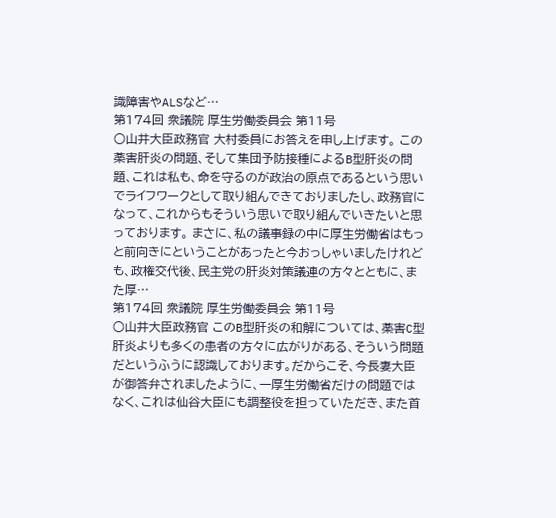識障害やALSなど…
第174回 衆議院 厚生労働委員会 第11号
○山井大臣政務官 大村委員にお答えを申し上げます。 この薬害肝炎の問題、そして集団予防接種によるB型肝炎の問題、これは私も、命を守るのが政治の原点であるという思いでライフワークとして取り組んできておりましたし、政務官になって、これからもそういう思いで取り組んでいきたいと思っております。 まさに、私の議事録の中に厚生労働省はもっと前向きにということがあったと今おっしゃいましたけれども、政権交代後、民主党の肝炎対策議連の方々とともに、また厚…
第174回 衆議院 厚生労働委員会 第11号
○山井大臣政務官 このB型肝炎の和解については、薬害C型肝炎よりも多くの患者の方々に広がりがある、そういう問題だというふうに認識しております。だからこそ、今長妻大臣が御答弁されましたように、一厚生労働省だけの問題ではなく、これは仙谷大臣にも調整役を担っていただき、また首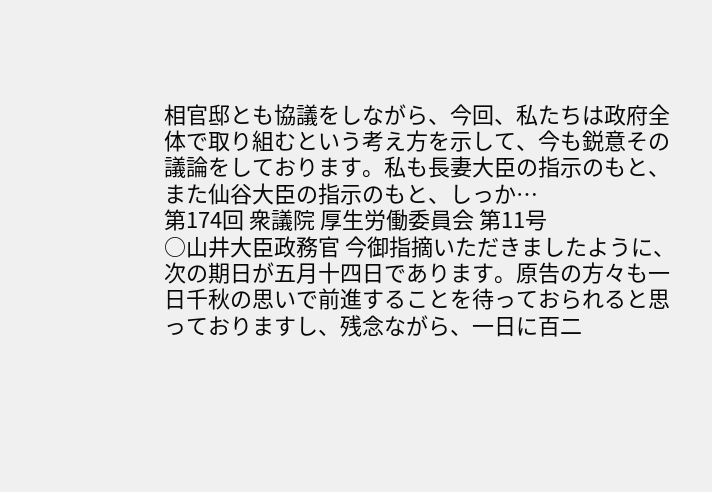相官邸とも協議をしながら、今回、私たちは政府全体で取り組むという考え方を示して、今も鋭意その議論をしております。私も長妻大臣の指示のもと、また仙谷大臣の指示のもと、しっか…
第174回 衆議院 厚生労働委員会 第11号
○山井大臣政務官 今御指摘いただきましたように、次の期日が五月十四日であります。原告の方々も一日千秋の思いで前進することを待っておられると思っておりますし、残念ながら、一日に百二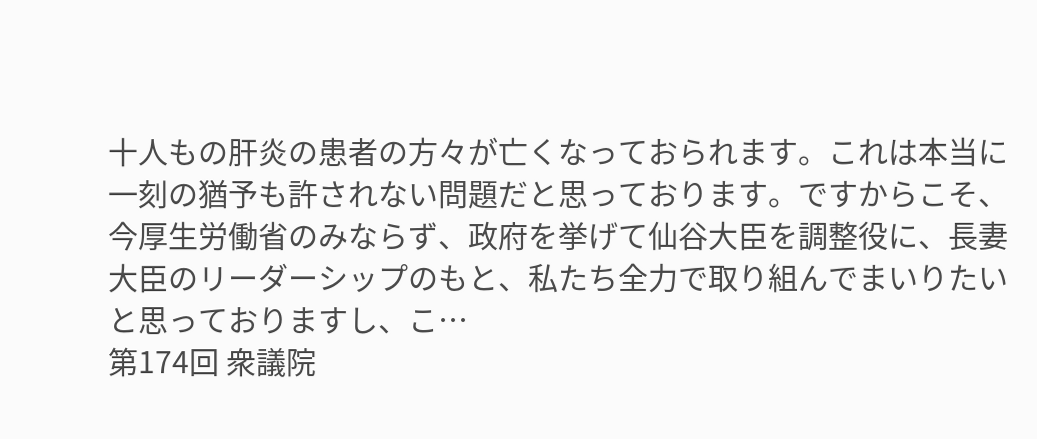十人もの肝炎の患者の方々が亡くなっておられます。これは本当に一刻の猶予も許されない問題だと思っております。ですからこそ、今厚生労働省のみならず、政府を挙げて仙谷大臣を調整役に、長妻大臣のリーダーシップのもと、私たち全力で取り組んでまいりたいと思っておりますし、こ…
第174回 衆議院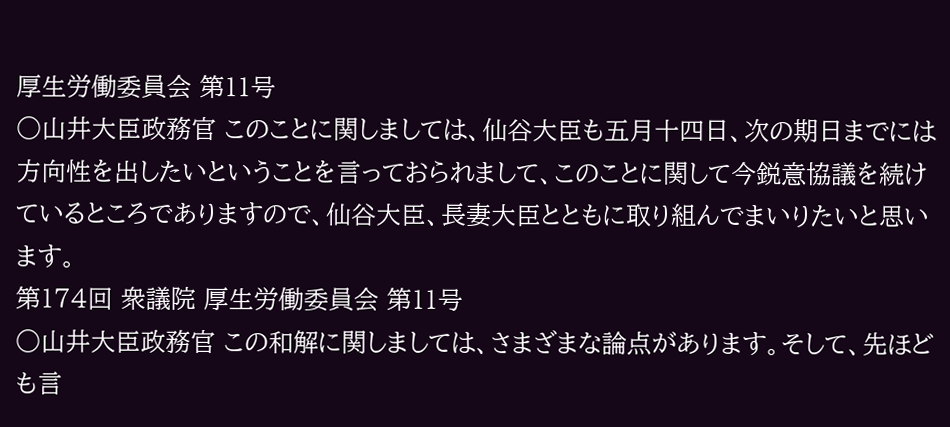厚生労働委員会 第11号
○山井大臣政務官 このことに関しましては、仙谷大臣も五月十四日、次の期日までには方向性を出したいということを言っておられまして、このことに関して今鋭意協議を続けているところでありますので、仙谷大臣、長妻大臣とともに取り組んでまいりたいと思います。
第174回 衆議院 厚生労働委員会 第11号
○山井大臣政務官 この和解に関しましては、さまざまな論点があります。そして、先ほども言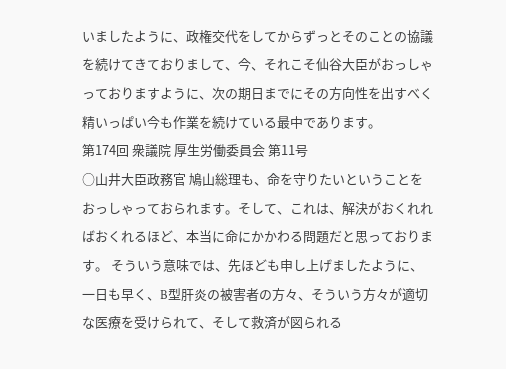いましたように、政権交代をしてからずっとそのことの協議を続けてきておりまして、今、それこそ仙谷大臣がおっしゃっておりますように、次の期日までにその方向性を出すべく精いっぱい今も作業を続けている最中であります。
第174回 衆議院 厚生労働委員会 第11号
○山井大臣政務官 鳩山総理も、命を守りたいということをおっしゃっておられます。そして、これは、解決がおくれればおくれるほど、本当に命にかかわる問題だと思っております。 そういう意味では、先ほども申し上げましたように、一日も早く、B型肝炎の被害者の方々、そういう方々が適切な医療を受けられて、そして救済が図られる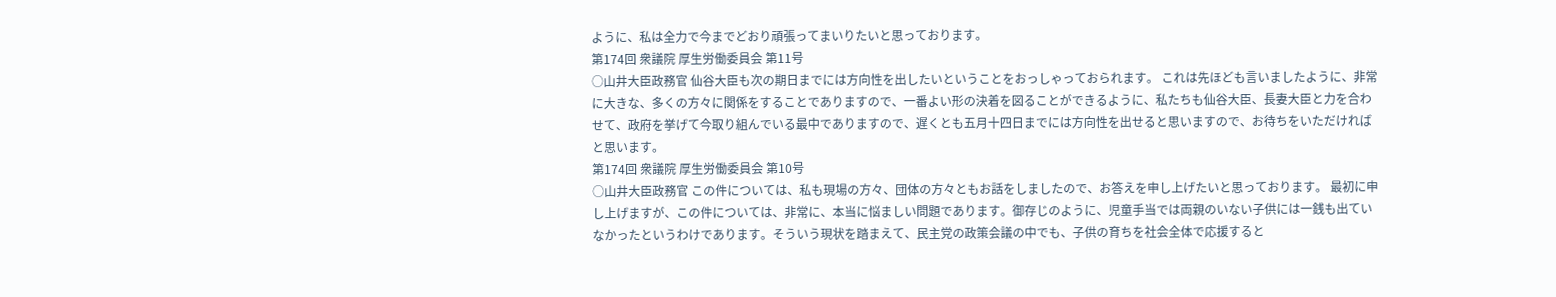ように、私は全力で今までどおり頑張ってまいりたいと思っております。
第174回 衆議院 厚生労働委員会 第11号
○山井大臣政務官 仙谷大臣も次の期日までには方向性を出したいということをおっしゃっておられます。 これは先ほども言いましたように、非常に大きな、多くの方々に関係をすることでありますので、一番よい形の決着を図ることができるように、私たちも仙谷大臣、長妻大臣と力を合わせて、政府を挙げて今取り組んでいる最中でありますので、遅くとも五月十四日までには方向性を出せると思いますので、お待ちをいただければと思います。
第174回 衆議院 厚生労働委員会 第10号
○山井大臣政務官 この件については、私も現場の方々、団体の方々ともお話をしましたので、お答えを申し上げたいと思っております。 最初に申し上げますが、この件については、非常に、本当に悩ましい問題であります。御存じのように、児童手当では両親のいない子供には一銭も出ていなかったというわけであります。そういう現状を踏まえて、民主党の政策会議の中でも、子供の育ちを社会全体で応援すると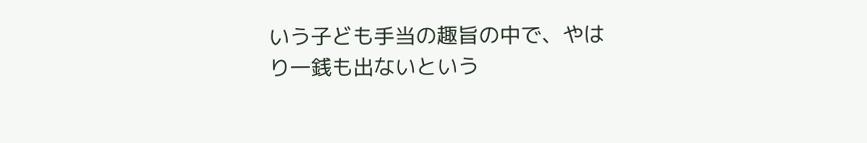いう子ども手当の趣旨の中で、やはり一銭も出ないという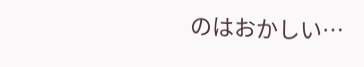のはおかしい…